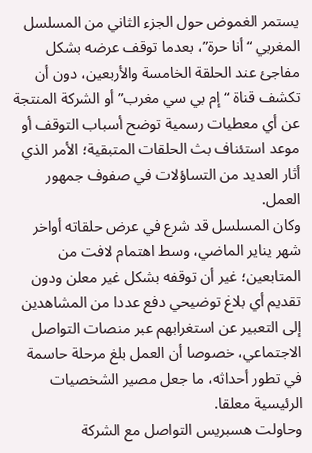يستمر الغموض حول الجزء الثاني من المسلسل المغربي “أنا حرة”، بعدما توقف عرضه بشكل مفاجئ عند الحلقة الخامسة والأربعين، دون أن تكشف قناة “إم بي سي مغرب” أو الشركة المنتجة عن أي معطيات رسمية توضح أسباب التوقف أو موعد استئناف بث الحلقات المتبقية؛ الأمر الذي أثار العديد من التساؤلات في صفوف جمهور العمل.
وكان المسلسل قد شرع في عرض حلقاته أواخر شهر يناير الماضي، وسط اهتمام لافت من المتابعين؛ غير أن توقفه بشكل غير معلن ودون تقديم أي بلاغ توضيحي دفع عددا من المشاهدين إلى التعبير عن استغرابهم عبر منصات التواصل الاجتماعي، خصوصا أن العمل بلغ مرحلة حاسمة في تطور أحداثه، ما جعل مصير الشخصيات الرئيسية معلقا.
وحاولت هسبريس التواصل مع الشركة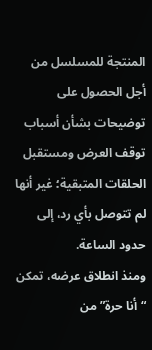المنتجة للمسلسل من أجل الحصول على توضيحات بشأن أسباب توقف العرض ومستقبل الحلقات المتبقية؛ غير أنها لم تتوصل بأي رد، إلى حدود الساعة.
ومنذ انطلاق عرضه، تمكن “أنا حرة” من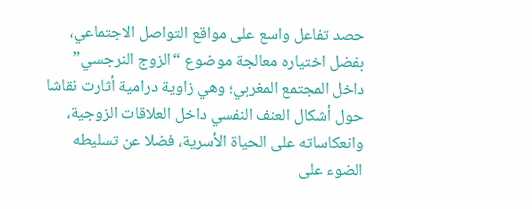حصد تفاعل واسع على مواقع التواصل الاجتماعي، بفضل اختياره معالجة موضوع “الزوج النرجسي” داخل المجتمع المغربي؛ وهي زاوية درامية أثارت نقاشا حول أشكال العنف النفسي داخل العلاقات الزوجية، وانعكاساته على الحياة الأسرية، فضلا عن تسليطه الضوء على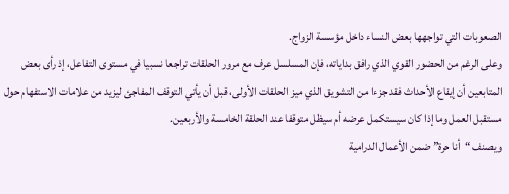الصعوبات التي تواجهها بعض النساء داخل مؤسسة الزواج.
وعلى الرغم من الحضور القوي الذي رافق بداياته، فإن المسلسل عرف مع مرور الحلقات تراجعا نسبيا في مستوى التفاعل، إذ رأى بعض المتابعين أن إيقاع الأحداث فقد جزءا من التشويق الذي ميز الحلقات الأولى، قبل أن يأتي التوقف المفاجئ ليزيد من علامات الاستفهام حول مستقبل العمل وما إذا كان سيستكمل عرضه أم سيظل متوقفا عند الحلقة الخامسة والأربعين.
ويصنف “أنا حرة” ضمن الأعمال الدرامية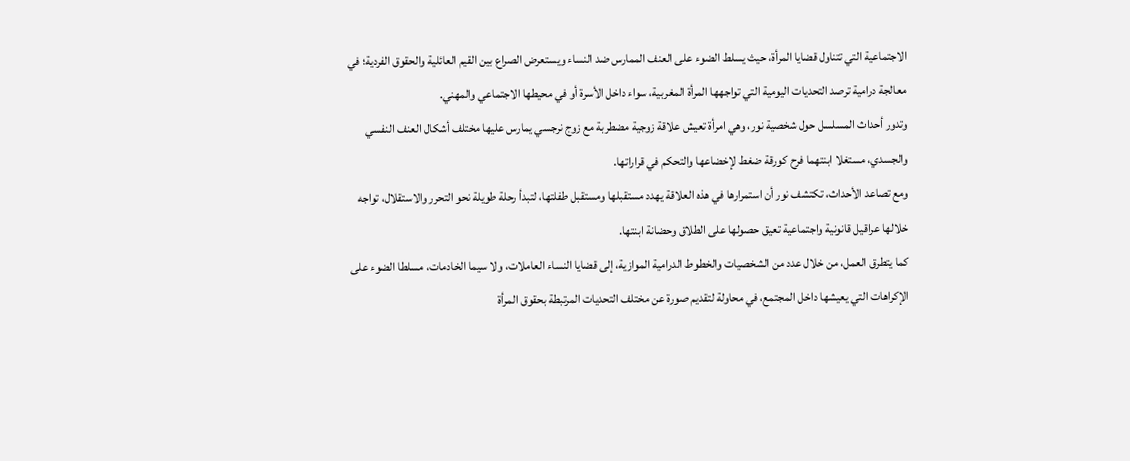الاجتماعية التي تتناول قضايا المرأة، حيث يسلط الضوء على العنف الممارس ضد النساء ويستعرض الصراع بين القيم العائلية والحقوق الفردية؛ في معالجة درامية ترصد التحديات اليومية التي تواجهها المرأة المغربية، سواء داخل الأسرة أو في محيطها الاجتماعي والمهني.
وتدور أحداث المسلسل حول شخصية نور، وهي امرأة تعيش علاقة زوجية مضطربة مع زوج نرجسي يمارس عليها مختلف أشكال العنف النفسي والجسدي، مستغلا ابنتهما فرح كورقة ضغط لإخضاعها والتحكم في قراراتها.
ومع تصاعد الأحداث، تكتشف نور أن استمرارها في هذه العلاقة يهدد مستقبلها ومستقبل طفلتها، لتبدأ رحلة طويلة نحو التحرر والاستقلال، تواجه خلالها عراقيل قانونية واجتماعية تعيق حصولها على الطلاق وحضانة ابنتها.
كما يتطرق العمل، من خلال عدد من الشخصيات والخطوط الدرامية الموازية، إلى قضايا النساء العاملات، ولا سيما الخادمات، مسلطا الضوء على الإكراهات التي يعيشها داخل المجتمع، في محاولة لتقديم صورة عن مختلف التحديات المرتبطة بحقوق المرأة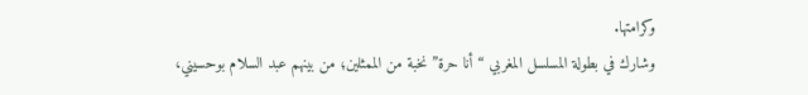وكرامتها.
وشارك في بطولة المسلسل المغربي “أنا حرة” نخبة من الممثلين؛ من بينهم عبد السلام بوحسيني،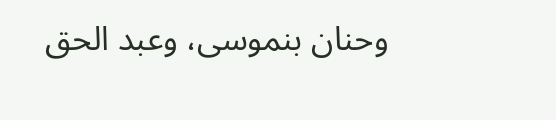وحنان بنموسى، وعبد الحق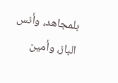بلمجاهد، وأنس الباز، وأمين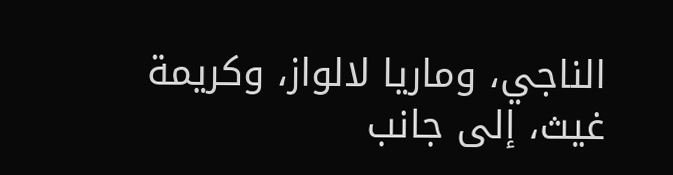الناجي، وماريا لالواز، وكريمة غيث، إلى جانب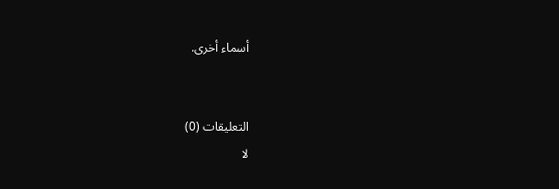أسماء أخرى.


التعليقات (0)
لا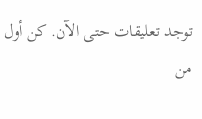توجد تعليقات حتى الآن. كن أول من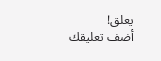يعلق!
أضف تعليقك